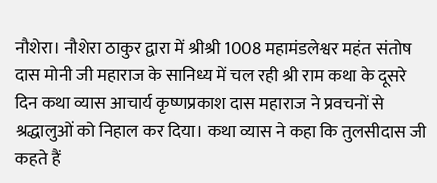नौशेरा। नौशेरा ठाकुर द्वारा में श्रीश्री 1008 महामंडलेश्वर महंत संतोष दास मोनी जी महाराज के सानिध्य में चल रही श्री राम कथा के दूसरे दिन कथा व्यास आचार्य कृष्णप्रकाश दास महाराज ने प्रवचनों से श्रद्धालुओं को निहाल कर दिया। कथा व्यास ने कहा कि तुलसीदास जी कहते हैं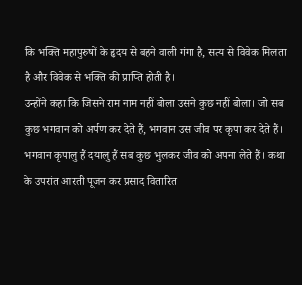कि भक्ति महापुरुषों के हृदय से बहने वाली गंगा है, सत्य से विवेक मिलता है और विवेक से भक्ति की प्राप्ति होती है।
उन्होंने कहा कि जिसने राम नाम नहीं बोला उसने कुछ नहीं बोला। जो सब कुछ भगवान को अर्पण कर देते हैं, भगवान उस जीव पर कृपा कर देते हैं। भगवान कृपालु हैं दयालु हैं सब कुछ भुलकर जीव को अपना लेते हैं। कथा के उपरांत आरती पूजन कर प्रसाद वितारित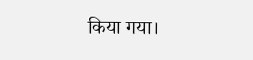किया गया।